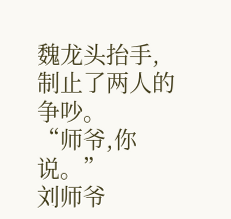魏龙头抬手,制止了两人的争吵。
“师爷,你说。”
刘师爷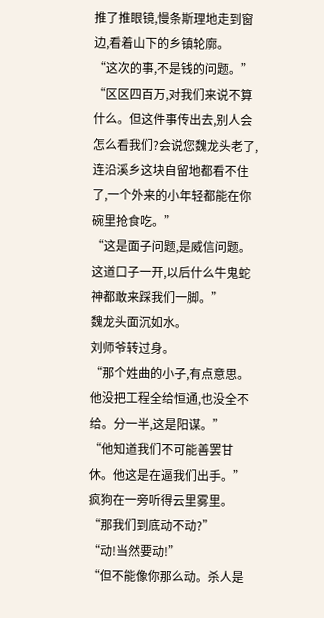推了推眼镜,慢条斯理地走到窗边,看着山下的乡镇轮廓。
“这次的事,不是钱的问题。”
“区区四百万,对我们来说不算什么。但这件事传出去,别人会怎么看我们?会说您魏龙头老了,连沿溪乡这块自留地都看不住了,一个外来的小年轻都能在你碗里抢食吃。”
“这是面子问题,是威信问题。这道口子一开,以后什么牛鬼蛇神都敢来踩我们一脚。”
魏龙头面沉如水。
刘师爷转过身。
“那个姓曲的小子,有点意思。他没把工程全给恒通,也没全不给。分一半,这是阳谋。”
“他知道我们不可能善罢甘休。他这是在逼我们出手。”
疯狗在一旁听得云里雾里。
“那我们到底动不动?”
“动!当然要动!”
“但不能像你那么动。杀人是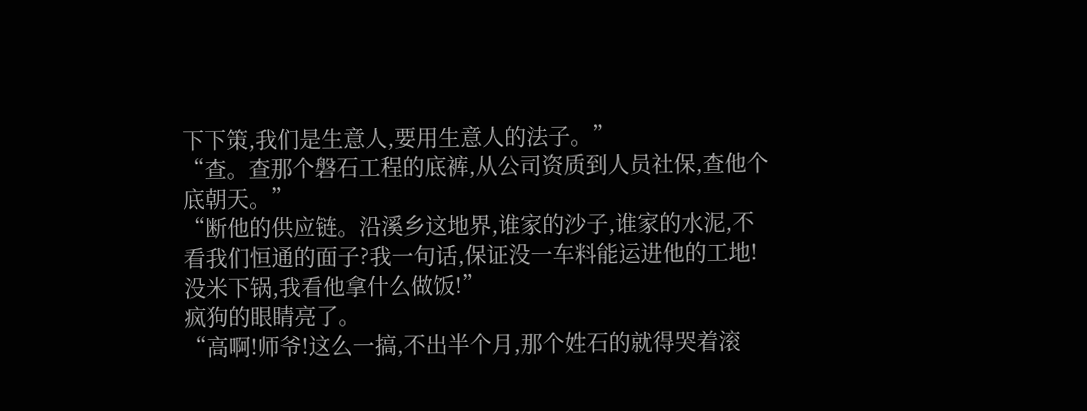下下策,我们是生意人,要用生意人的法子。”
“查。查那个磐石工程的底裤,从公司资质到人员社保,查他个底朝天。”
“断他的供应链。沿溪乡这地界,谁家的沙子,谁家的水泥,不看我们恒通的面子?我一句话,保证没一车料能运进他的工地!没米下锅,我看他拿什么做饭!”
疯狗的眼睛亮了。
“高啊!师爷!这么一搞,不出半个月,那个姓石的就得哭着滚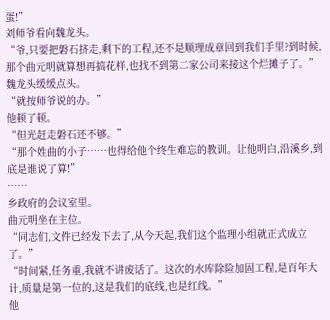蛋!”
刘师爷看向魏龙头。
“爷,只要把磐石挤走,剩下的工程,还不是顺理成章回到我们手里?到时候,那个曲元明就算想再搞花样,也找不到第二家公司来接这个烂摊子了。”
魏龙头缓缓点头。
“就按师爷说的办。”
他顿了顿。
“但光赶走磐石还不够。”
“那个姓曲的小子……也得给他个终生难忘的教训。让他明白,沿溪乡,到底是谁说了算!”
……
乡政府的会议室里。
曲元明坐在主位。
“同志们,文件已经发下去了,从今天起,我们这个监理小组就正式成立了。”
“时间紧,任务重,我就不讲废话了。这次的水库除险加固工程,是百年大计,质量是第一位的,这是我们的底线,也是红线。”
他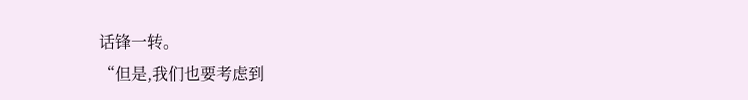话锋一转。
“但是,我们也要考虑到